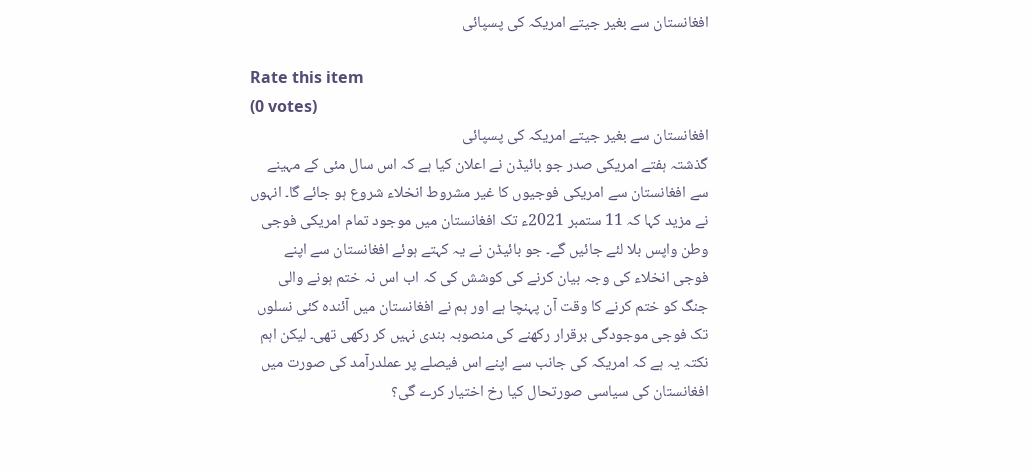افغانستان سے بغیر جیتے امریکہ کی پسپائی

Rate this item
(0 votes)
افغانستان سے بغیر جیتے امریکہ کی پسپائی
گذشتہ ہفتے امریکی صدر جو بائیڈن نے اعلان کیا ہے کہ اس سال مئی کے مہینے سے افغانستان سے امریکی فوجیوں کا غیر مشروط انخلاء شروع ہو جائے گا۔ انہوں نے مزید کہا کہ 11 ستمبر 2021ء تک افغانستان میں موجود تمام امریکی فوجی وطن واپس بلا لئے جائیں گے۔ جو بائیڈن نے یہ کہتے ہوئے افغانستان سے اپنے فوجی انخلاء کی وجہ بیان کرنے کی کوشش کی کہ اب اس نہ ختم ہونے والی جنگ کو ختم کرنے کا وقت آن پہنچا ہے اور ہم نے افغانستان میں آئندہ کئی نسلوں تک فوجی موجودگی برقرار رکھنے کی منصوبہ بندی نہیں کر رکھی تھی۔ لیکن اہم نکتہ یہ ہے کہ امریکہ کی جانب سے اپنے اس فیصلے پر عملدرآمد کی صورت میں افغانستان کی سیاسی صورتحال کیا رخ اختیار کرے گی؟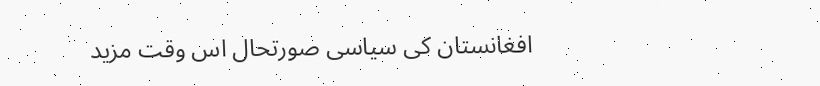افغانستان کی سیاسی صورتحال اس وقت مزید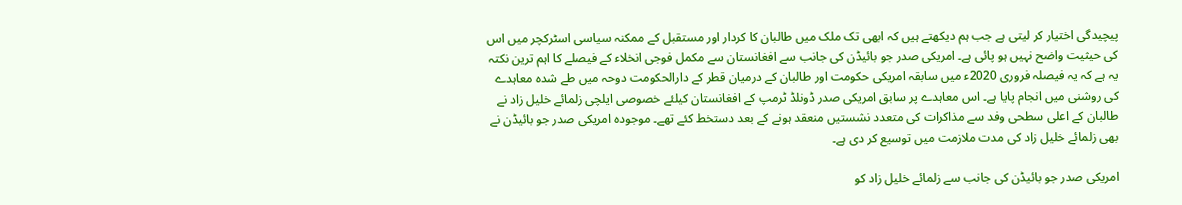پیچیدگی اختیار کر لیتی ہے جب ہم دیکھتے ہیں کہ ابھی تک ملک میں طالبان کا کردار اور مستقبل کے ممکنہ سیاسی اسٹرکچر میں اس کی حیثیت واضح نہیں ہو پائی ہے۔ امریکی صدر جو بائیڈن کی جانب سے افغانستان سے مکمل فوجی انخلاء کے فیصلے کا اہم ترین نکتہ یہ ہے کہ یہ فیصلہ فروری 2020ء میں سابقہ امریکی حکومت اور طالبان کے درمیان قطر کے دارالحکومت دوحہ میں طے شدہ معاہدے کی روشنی میں انجام پایا ہے۔ اس معاہدے پر سابق امریکی صدر ڈونلڈ ٹرمپ کے افغانستان کیلئے خصوصی ایلچی زلمائے خلیل زاد نے طالبان کے اعلی سطحی وفد سے مذاکرات کی متعدد نشستیں منعقد ہونے کے بعد دستخط کئے تھے۔ موجودہ امریکی صدر جو بائیڈن نے بھی زلمائے خلیل زاد کی مدت ملازمت میں توسیع کر دی ہے۔

امریکی صدر جو بائیڈن کی جانب سے زلمائے خلیل زاد کو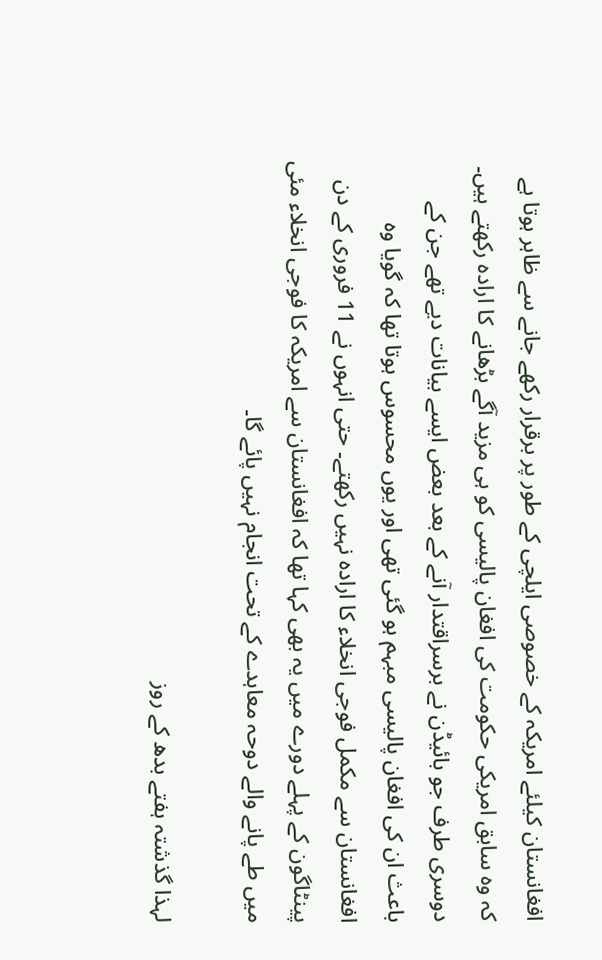افغانستان کیلئے امریکہ کے خصوصی ایلچی کے طور پر برقرار رکھے جانے سے ظاہر ہوتا ہے کہ وہ سابق امریکی حکومت کی افغان پالیسی کو ہی مزید آگے بڑھانے کا ارادہ رکھتے ہیں۔ دوسری طرف جو بائیڈن نے برسراقتدار آنے کے بعد بعض ایسے بیانات دیے تھے جن کے باعث ان کی افغان پالیسی مبہم ہو گئی تھی اور یوں محسوس ہوتا تھا کہ گویا وہ افغانستان سے مکمل فوجی انخلاء کا ارادہ نہیں رکھتے۔ حتی انہوں نے 11 فروری کے دن پینٹاگون کے پہلے دورے میں یہ بھی کہا تھا کہ افغانستان سے امریکہ کا فوجی انخلاء مئی میں طے پانے والے دوحہ معاہدے کے تحت انجام نہیں پائے گا۔

لہذا گذشتہ ہفتے بدھ کے روز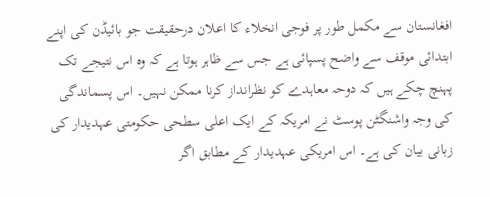افغانستان سے مکمل طور پر فوجی انخلاء کا اعلان درحقیقت جو بائیڈن کی اپنے ابتدائی موقف سے واضح پسپائی ہے جس سے ظاہر ہوتا ہے کہ وہ اس نتیجے تک پہنچ چکے ہیں کہ دوحہ معاہدے کو نظرانداز کرنا ممکن نہیں۔ اس پسماندگی کی وجہ واشنگٹن پوسٹ نے امریکہ کے ایک اعلی سطحی حکومتی عہدیدار کی زبانی بیان کی ہے۔ اس امریکی عہدیدار کے مطابق اگر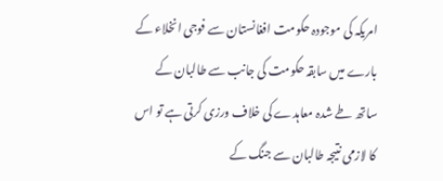امریکہ کی موجودہ حکومت افغانستان سے فوجی انخلاء کے بارے میں سابقہ حکومت کی جانب سے طالبان کے ساتھ طے شدہ معاہدے کی خلاف ورزی کرتی ہے تو اس کا لازمی نتیجہ طالبان سے جنگ کے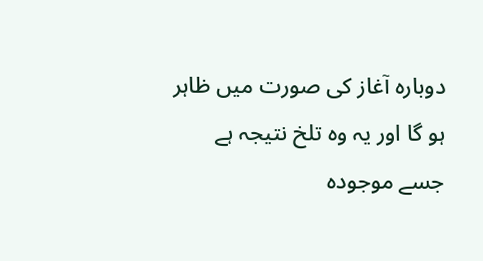دوبارہ آغاز کی صورت میں ظاہر ہو گا اور یہ وہ تلخ نتیجہ ہے جسے موجودہ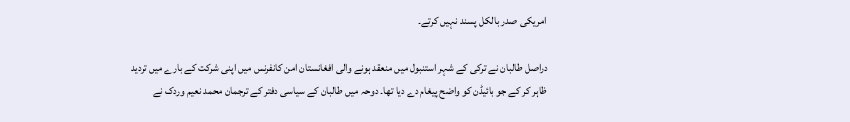امریکی صدر بالکل پسند نہیں کرتے۔

دراصل طالبان نے ترکی کے شہر استنبول میں منعقد ہونے والی افغانستان امن کانفرنس میں اپنی شرکت کے بارے میں تردید ظاہر کر کے جو بائیڈن کو واضح پیغام دے دیا تھا۔ دوحہ میں طالبان کے سیاسی دفتر کے ترجمان محمد نعیم وردک نے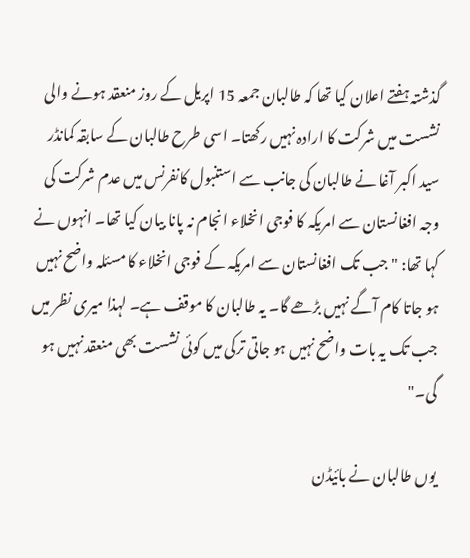گذشتہ ہفتے اعلان کیا تھا کہ طالبان جمعہ 15 اپریل کے روز منعقد ہونے والی نشست میں شرکت کا ارادہ نہیں رکھتا۔ اسی طرح طالبان کے سابقہ کمانڈر سید اکبر آغا نے طالبان کی جانب سے استنبول کانفرنس میں عدم شرکت کی وجہ افغانستان سے امریکہ کا فوجی انخلاء انجام نہ پانا بیان کیا تھا۔ انہوں نے کہا تھا: "جب تک افغانستان سے امریکہ کے فوجی انخلاء کا مسئلہ واضح نہیں ہو جاتا کام آگے نہیں بڑھے گا۔ یہ طالبان کا موقف ہے۔ لہذا میری نظر میں جب تک یہ بات واضح نہیں ہو جاتی ترکی میں کوئی نشست بھی منعقد نہیں ہو گی۔"

یوں طالبان نے بائیڈن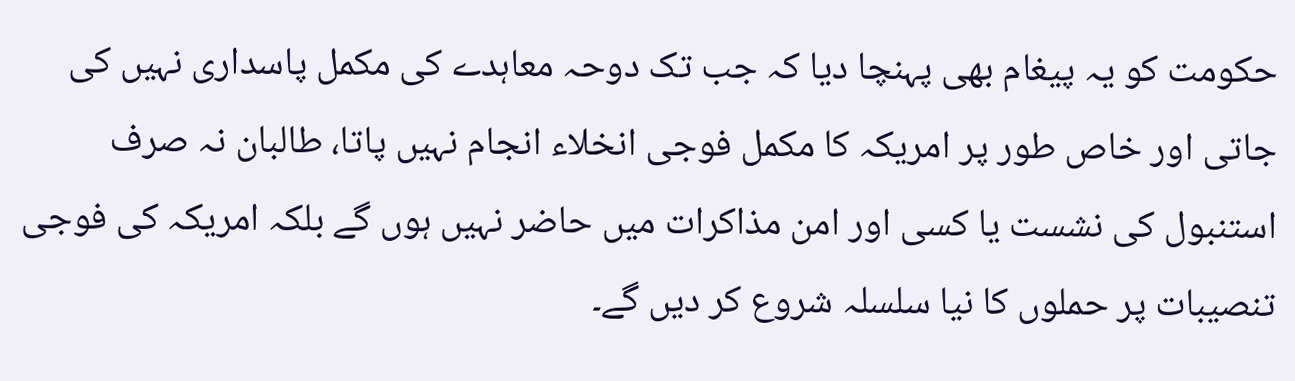حکومت کو یہ پیغام بھی پہنچا دیا کہ جب تک دوحہ معاہدے کی مکمل پاسداری نہیں کی جاتی اور خاص طور پر امریکہ کا مکمل فوجی انخلاء انجام نہیں پاتا، طالبان نہ صرف استنبول کی نشست یا کسی اور امن مذاکرات میں حاضر نہیں ہوں گے بلکہ امریکہ کی فوجی تنصیبات پر حملوں کا نیا سلسلہ شروع کر دیں گے۔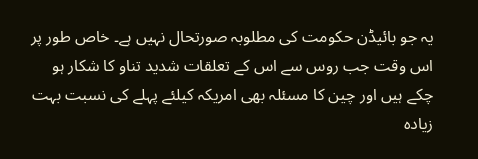یہ جو بائیڈن حکومت کی مطلوبہ صورتحال نہیں ہے۔ خاص طور پر اس وقت جب روس سے اس کے تعلقات شدید تناو کا شکار ہو چکے ہیں اور چین کا مسئلہ بھی امریکہ کیلئے پہلے کی نسبت بہت زیادہ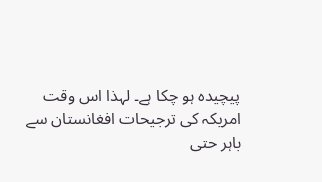پیچیدہ ہو چکا ہے۔ لہذا اس وقت امریکہ کی ترجیحات افغانستان سے باہر حتی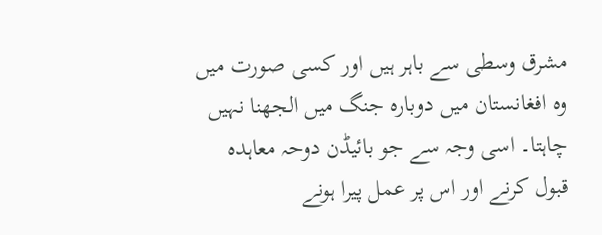مشرق وسطی سے باہر ہیں اور کسی صورت میں وہ افغانستان میں دوبارہ جنگ میں الجھنا نہیں چاہتا۔ اسی وجہ سے جو بائیڈن دوحہ معاہدہ قبول کرنے اور اس پر عمل پیرا ہونے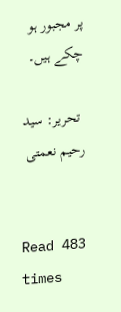پر مجبور ہو چکے ہیں۔

 تحریر: سید رحیم نعمتی


Read 483 times